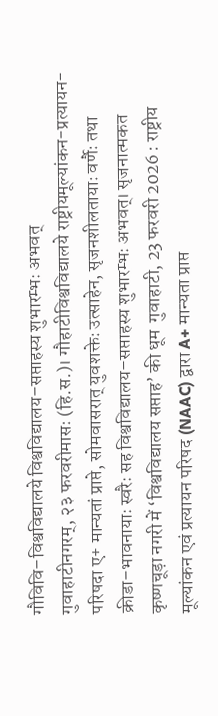गौविवि–विश्वविद्यालये विश्वविद्यालय–सप्ताहस्य शुभारम्भः अभवत्
गुवाहाटीनगरम्, २३ फरवरीमासः (हि.स.)। गौहाटीविश्वविद्यालये राष्ट्रीयमूल्यांकन-प्रत्यायन-परिषदा ए+ मान्यतां प्राप्ते, सोमवासरात् युवशक्तेः उत्साहेन, सृजनशीलतायाः वर्णैः तथा क्रीडा–भावनायाः स्वरैः सह विश्वविद्यालय–सप्ताहस्य शुभारम्भः अभवत्। सृजनात्मकत
कृष्णचूड़ा नगरी में ‘विश्वविद्यालय सप्ताह’ की धूम  गुवाहाटी, 23 फरवरी 2026 : राष्ट्रीय मूल्यांकन एवं प्रत्यायन परिषद (NAAC) द्वारा A+ मान्यता प्राप्त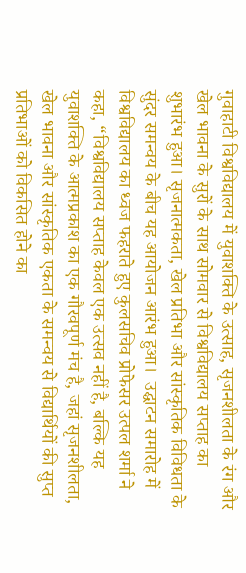गुवाहाटी विश्वविद्यालय में युवाशक्ति के उत्साह, सृजनशीलता के रंग और खेल भावना के सुरों के साथ सोमवार से विश्वविद्यालय सप्ताह का शुभारंभ हुआ। सृजनात्मकता, खेल प्रतिभा और सांस्कृतिक विविधता के सुंदर समन्वय के बीच यह आयोजन आरंभ हुआ।  उद्घाटन समारोह में विश्वविद्यालय का ध्वज फहराते हुए कुलसचिव प्रोफेसर उत्पल शर्मा ने कहा, “विश्वविद्यालय सप्ताह केवल एक उत्सव नहीं है, बल्कि यह युवाशक्ति के आत्मप्रकाश का एक गौरवपूर्ण मंच है, जहां सृजनशीलता, खेल भावना और सांस्कृतिक एकता के समन्वय से विद्यार्थियों की सुप्त प्रतिभाओं को विकसित होने का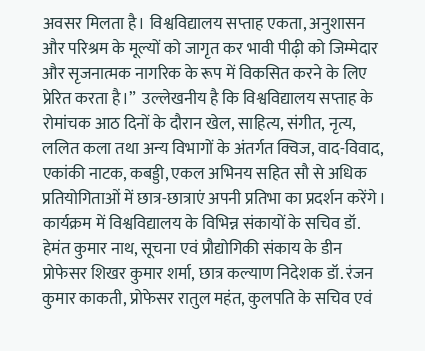अवसर मिलता है। विश्वविद्यालय सप्ताह एकता, अनुशासन और परिश्रम के मूल्यों को जागृत कर भावी पीढ़ी को जिम्मेदार और सृजनात्मक नागरिक के रूप में विकसित करने के लिए प्रेरित करता है।”  उल्लेखनीय है कि विश्वविद्यालय सप्ताह के रोमांचक आठ दिनों के दौरान खेल, साहित्य, संगीत, नृत्य, ललित कला तथा अन्य विभागों के अंतर्गत क्विज, वाद-विवाद, एकांकी नाटक, कबड्डी, एकल अभिनय सहित सौ से अधिक प्रतियोगिताओं में छात्र-छात्राएं अपनी प्रतिभा का प्रदर्शन करेंगे।  कार्यक्रम में विश्वविद्यालय के विभिन्न संकायों के सचिव डॉ. हेमंत कुमार नाथ, सूचना एवं प्रौद्योगिकी संकाय के डीन प्रोफेसर शिखर कुमार शर्मा, छात्र कल्याण निदेशक डॉ. रंजन कुमार काकती, प्रोफेसर रातुल महंत, कुलपति के सचिव एवं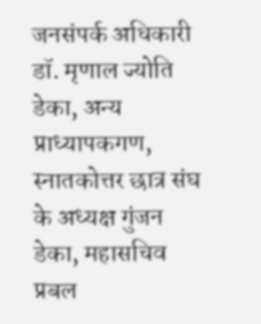जनसंपर्क अधिकारी डॉ. मृणाल ज्योति डेका, अन्य प्राध्यापकगण, स्नातकोत्तर छात्र संघ के अध्यक्ष गुंजन डेका, महासचिव प्रबल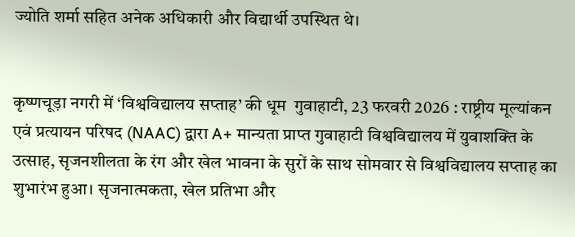ज्योति शर्मा सहित अनेक अधिकारी और विद्यार्थी उपस्थित थे।


कृष्णचूड़ा नगरी में ‘विश्वविद्यालय सप्ताह’ की धूम  गुवाहाटी, 23 फरवरी 2026 : राष्ट्रीय मूल्यांकन एवं प्रत्यायन परिषद (NAAC) द्वारा A+ मान्यता प्राप्त गुवाहाटी विश्वविद्यालय में युवाशक्ति के उत्साह, सृजनशीलता के रंग और खेल भावना के सुरों के साथ सोमवार से विश्वविद्यालय सप्ताह का शुभारंभ हुआ। सृजनात्मकता, खेल प्रतिभा और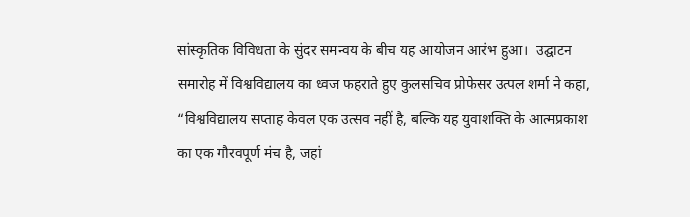सांस्कृतिक विविधता के सुंदर समन्वय के बीच यह आयोजन आरंभ हुआ।  उद्घाटन समारोह में विश्वविद्यालय का ध्वज फहराते हुए कुलसचिव प्रोफेसर उत्पल शर्मा ने कहा, “विश्वविद्यालय सप्ताह केवल एक उत्सव नहीं है, बल्कि यह युवाशक्ति के आत्मप्रकाश का एक गौरवपूर्ण मंच है, जहां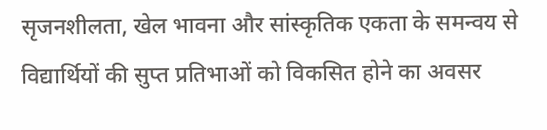सृजनशीलता, खेल भावना और सांस्कृतिक एकता के समन्वय से विद्यार्थियों की सुप्त प्रतिभाओं को विकसित होने का अवसर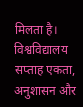मिलता है। विश्वविद्यालय सप्ताह एकता, अनुशासन और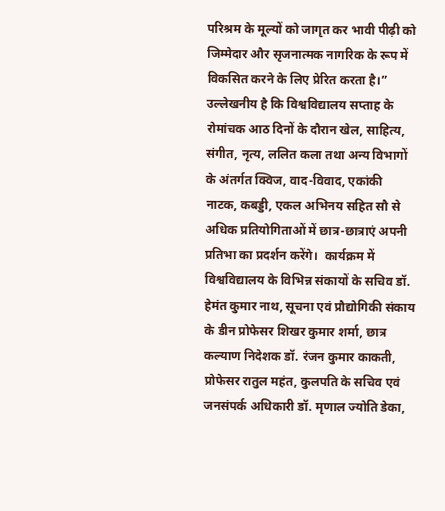परिश्रम के मूल्यों को जागृत कर भावी पीढ़ी को जिम्मेदार और सृजनात्मक नागरिक के रूप में विकसित करने के लिए प्रेरित करता है।”  उल्लेखनीय है कि विश्वविद्यालय सप्ताह के रोमांचक आठ दिनों के दौरान खेल, साहित्य, संगीत, नृत्य, ललित कला तथा अन्य विभागों के अंतर्गत क्विज, वाद-विवाद, एकांकी नाटक, कबड्डी, एकल अभिनय सहित सौ से अधिक प्रतियोगिताओं में छात्र-छात्राएं अपनी प्रतिभा का प्रदर्शन करेंगे।  कार्यक्रम में विश्वविद्यालय के विभिन्न संकायों के सचिव डॉ. हेमंत कुमार नाथ, सूचना एवं प्रौद्योगिकी संकाय के डीन प्रोफेसर शिखर कुमार शर्मा, छात्र कल्याण निदेशक डॉ. रंजन कुमार काकती, प्रोफेसर रातुल महंत, कुलपति के सचिव एवं जनसंपर्क अधिकारी डॉ. मृणाल ज्योति डेका,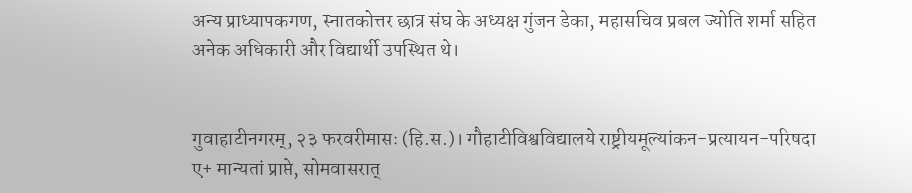अन्य प्राध्यापकगण, स्नातकोत्तर छात्र संघ के अध्यक्ष गुंजन डेका, महासचिव प्रबल ज्योति शर्मा सहित अनेक अधिकारी और विद्यार्थी उपस्थित थे।


गुवाहाटीनगरम्, २३ फरवरीमासः (हि.स.)। गौहाटीविश्वविद्यालये राष्ट्रीयमूल्यांकन-प्रत्यायन-परिषदा ए+ मान्यतां प्राप्ते, सोमवासरात्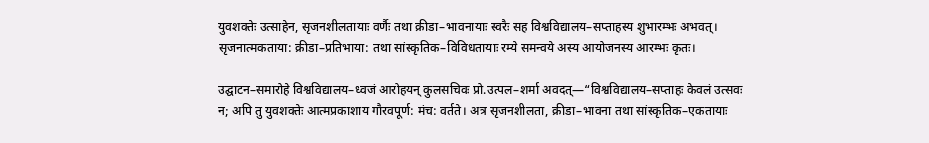युवशक्तेः उत्साहेन, सृजनशीलतायाः वर्णैः तथा क्रीडा–भावनायाः स्वरैः सह विश्वविद्यालय–सप्ताहस्य शुभारम्भः अभवत्। सृजनात्मकताया: क्रीडा–प्रतिभाया: तथा सांस्कृतिक–विविधतायाः रम्ये समन्वये अस्य आयोजनस्य आरम्भः कृतः।

उद्घाटन–समारोहे विश्वविद्यालय–ध्वजं आरोहयन् कुलसचिवः प्रो.उत्पल–शर्मा अवदत्—“विश्वविद्यालय–सप्ताहः केवलं उत्सवः न; अपि तु युवशक्तेः आत्मप्रकाशाय गौरवपूर्ण: मंच: वर्तते। अत्र सृजनशीलता, क्रीडा–भावना तथा सांस्कृतिक–एकतायाः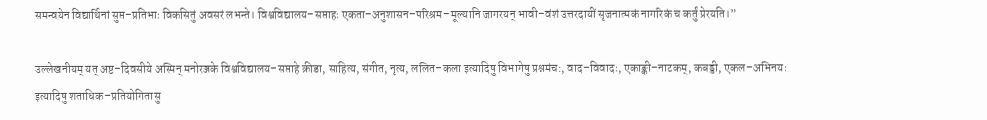समन्वयेन विद्यार्थिनां सुप्त–प्रतिभाः विकसितुं अवसरं लभन्ते। विश्वविद्यालय–सप्ताहः एकता–अनुशासन–परिश्रम–मूल्यानि जागरयन् भावी–वंशं उत्तरदायीं सृजनात्मकं नागरिकं च कर्तुं प्रेरयति।”

उल्लेखनीयम् यत् अष्ट–दिवसीये अस्मिन् मनोरञ्जके विश्वविद्यालय–सप्ताहे क्रीडा, साहित्य, संगीत, नृत्य, ललित–कला इत्यादिषु विभागेषु प्रश्नमंच:, वाद–विवादः, एकाङ्की–नाटकम्, कबड्डी, एकल–अभिनयः इत्यादिषु शताधिक–प्रतियोगितासु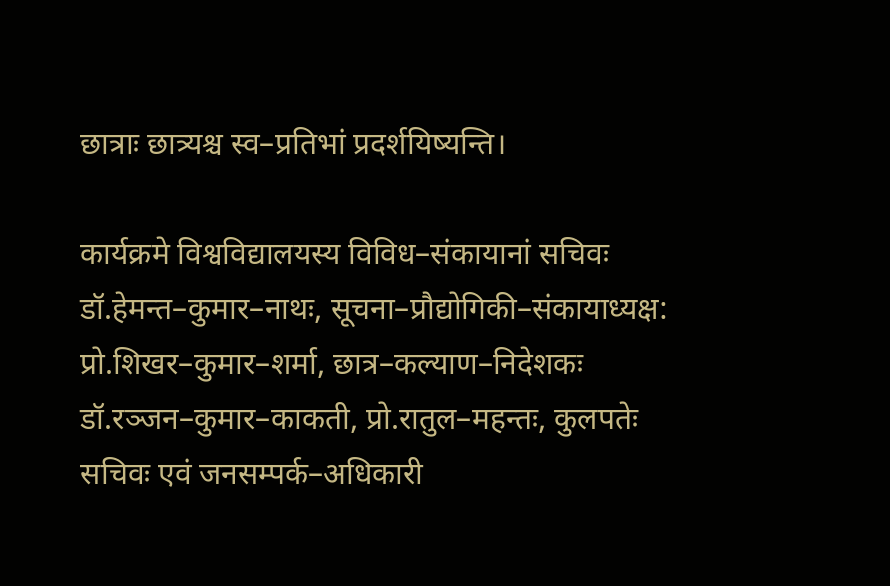छात्राः छात्र्यश्च स्व–प्रतिभां प्रदर्शयिष्यन्ति।

कार्यक्रमे विश्वविद्यालयस्य विविध–संकायानां सचिवः डॉ.हेमन्त–कुमार–नाथः, सूचना–प्रौद्योगिकी–संकायाध्यक्ष: प्रो.शिखर–कुमार–शर्मा, छात्र–कल्याण–निदेशकः डॉ.रञ्जन–कुमार–काकती, प्रो.रातुल–महन्तः, कुलपतेः सचिवः एवं जनसम्पर्क–अधिकारी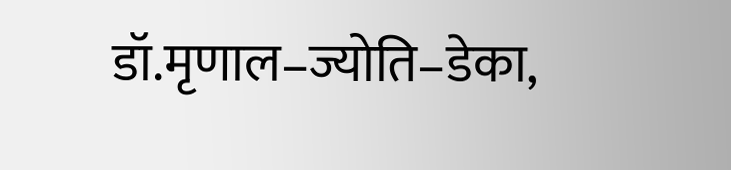डॉ.मृणाल–ज्योति–डेका,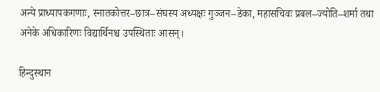अन्ये प्राध्यापकगणाः, स्नातकोत्तर–छात्र–संघस्य अध्यक्षः गुञ्जन–डेका, महासचिवः प्रबल–ज्योति–शर्मा तथा अनेके अधिकारिणः विद्यार्थिनश्च उपस्थिताः आसन्।

हिन्दुस्थान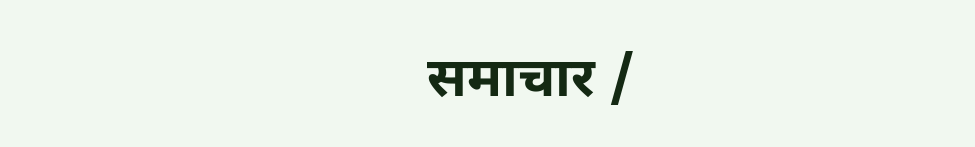समाचार /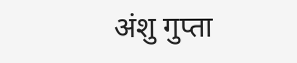अंशु गुप्ता